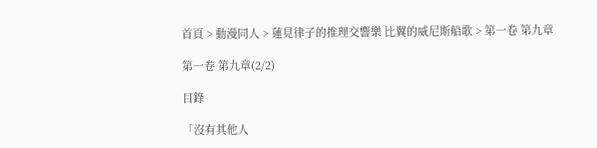首頁 > 動漫同人 > 蓮見律子的推理交響樂 比翼的威尼斯船歌 > 第一卷 第九章

第一卷 第九章(2/2)

目錄

「沒有其他人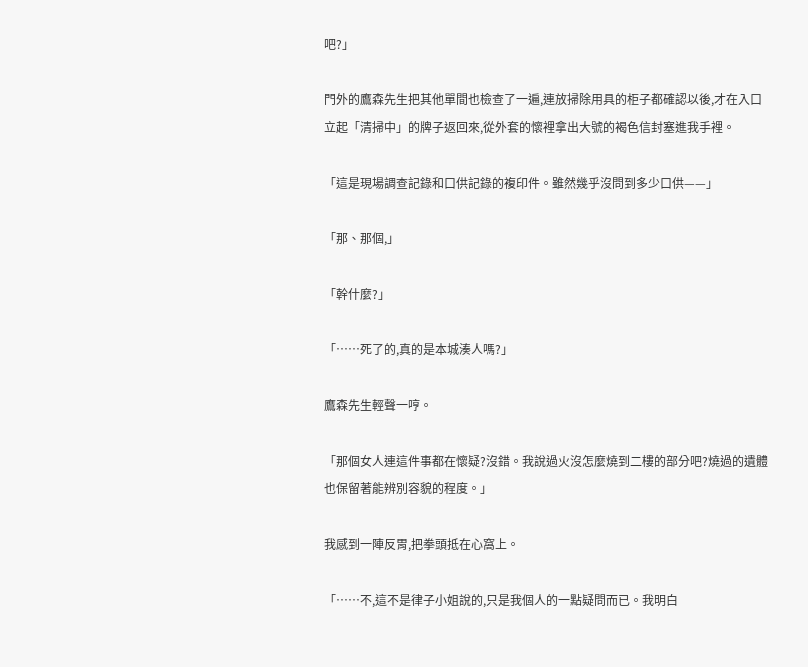吧?」

門外的鷹森先生把其他單間也檢查了一遍,連放掃除用具的柜子都確認以後,才在入口立起「清掃中」的牌子返回來,從外套的懷裡拿出大號的褐色信封塞進我手裡。

「這是現場調查記錄和口供記錄的複印件。雖然幾乎沒問到多少口供——」

「那、那個,」

「幹什麼?」

「……死了的,真的是本城湊人嗎?」

鷹森先生輕聲一哼。

「那個女人連這件事都在懷疑?沒錯。我說過火沒怎麼燒到二樓的部分吧?燒過的遺體也保留著能辨別容貌的程度。」

我感到一陣反胃,把拳頭抵在心窩上。

「……不,這不是律子小姐說的,只是我個人的一點疑問而已。我明白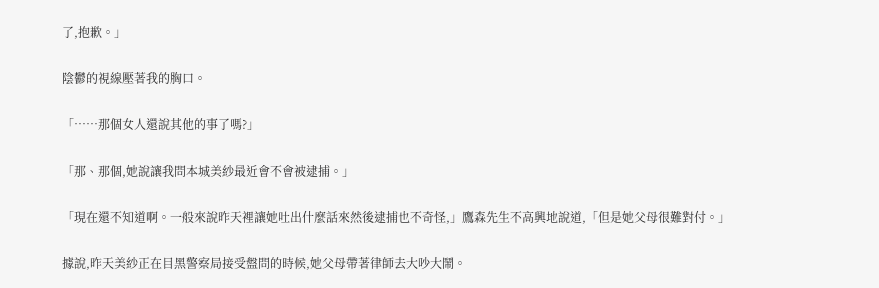了,抱歉。」

陰鬱的視線壓著我的胸口。

「……那個女人還說其他的事了嗎?」

「那、那個,她說讓我問本城美紗最近會不會被逮捕。」

「現在還不知道啊。一般來說昨天裡讓她吐出什麼話來然後逮捕也不奇怪,」鷹森先生不高興地說道,「但是她父母很難對付。」

據說,昨天美紗正在目黑警察局接受盤問的時候,她父母帶著律師去大吵大鬧。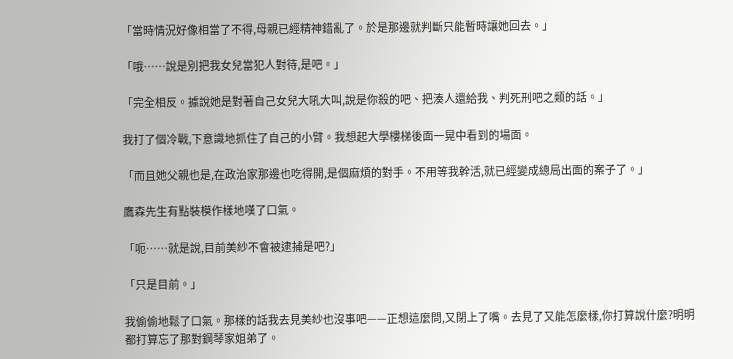「當時情況好像相當了不得,母親已經精神錯亂了。於是那邊就判斷只能暫時讓她回去。」

「哦……說是別把我女兒當犯人對待,是吧。」

「完全相反。據說她是對著自己女兒大吼大叫,說是你殺的吧、把湊人還給我、判死刑吧之類的話。」

我打了個冷戰,下意識地抓住了自己的小臂。我想起大學樓梯後面一晃中看到的場面。

「而且她父親也是,在政治家那邊也吃得開,是個麻煩的對手。不用等我幹活,就已經變成總局出面的案子了。」

鷹森先生有點裝模作樣地嘆了口氣。

「呃……就是說,目前美紗不會被逮捕是吧?」

「只是目前。」

我偷偷地鬆了口氣。那樣的話我去見美紗也沒事吧——正想這麼問,又閉上了嘴。去見了又能怎麼樣,你打算說什麼?明明都打算忘了那對鋼琴家姐弟了。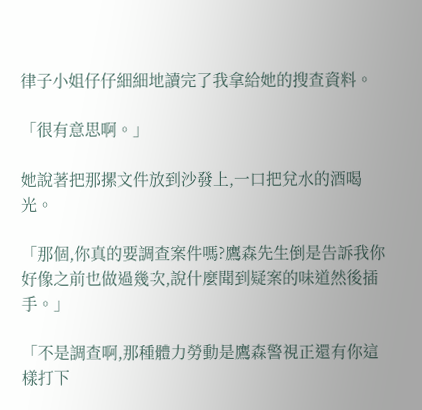律子小姐仔仔細細地讀完了我拿給她的搜查資料。

「很有意思啊。」

她說著把那摞文件放到沙發上,一口把兌水的酒喝光。

「那個,你真的要調查案件嗎?鷹森先生倒是告訴我你好像之前也做過幾次,說什麼聞到疑案的味道然後插手。」

「不是調查啊,那種體力勞動是鷹森警視正還有你這樣打下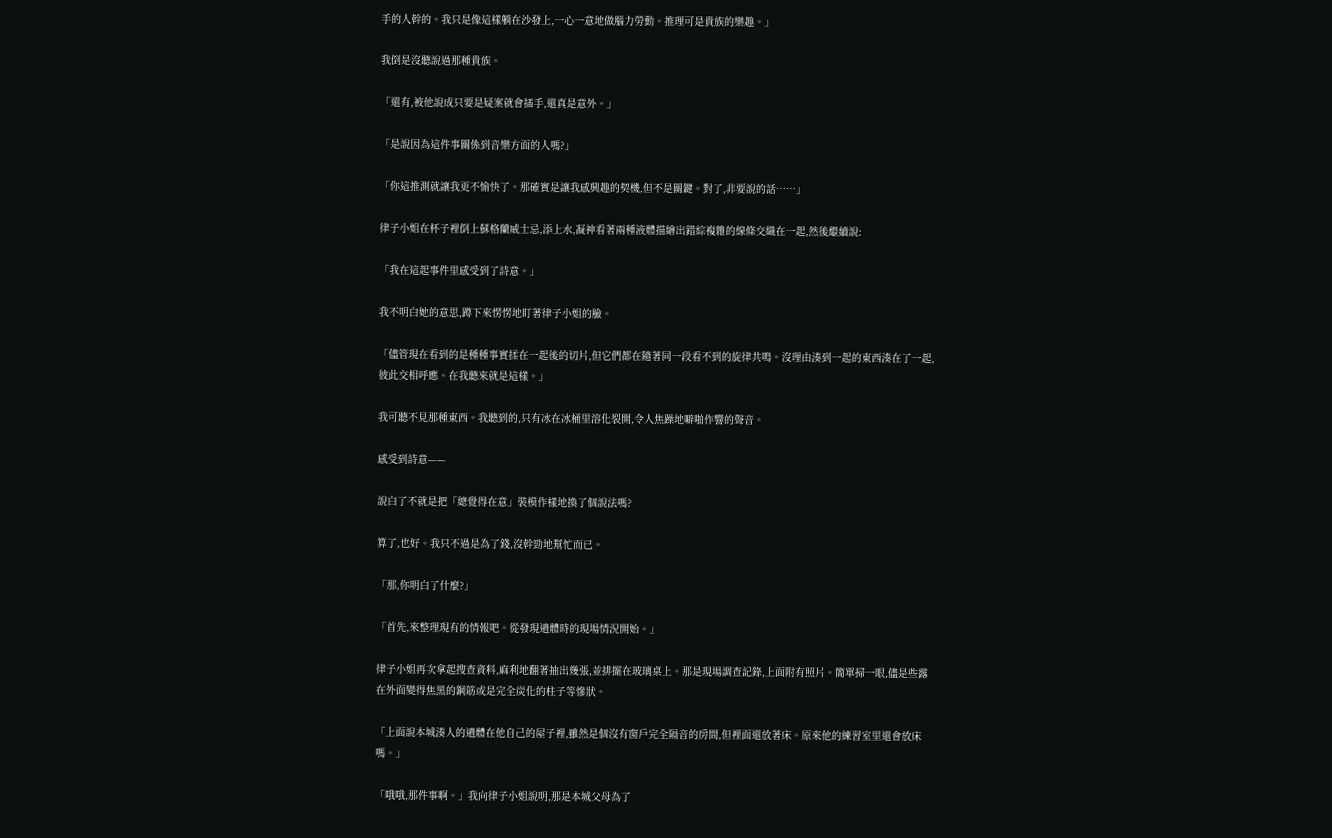手的人幹的。我只是像這樣躺在沙發上,一心一意地做腦力勞動。推理可是貴族的樂趣。」

我倒是沒聽說過那種貴族。

「還有,被他說成只要是疑案就會插手,還真是意外。」

「是說因為這件事關係到音樂方面的人嗎?」

「你這推測就讓我更不愉快了。那確實是讓我感興趣的契機,但不是關鍵。對了,非要說的話……」

律子小姐在杯子裡倒上蘇格蘭威士忌,添上水,凝神看著兩種液體描繪出錯綜複雜的線條交織在一起,然後繼續說:

「我在這起事件里感受到了詩意。」

我不明白她的意思,蹲下來愣愣地盯著律子小姐的臉。

「儘管現在看到的是種種事實揉在一起後的切片,但它們都在隨著同一段看不到的旋律共鳴。沒理由湊到一起的東西湊在了一起,彼此交相呼應。在我聽來就是這樣。」

我可聽不見那種東西。我聽到的,只有冰在冰桶里溶化裂開,令人焦躁地噼啪作響的聲音。

感受到詩意——

說白了不就是把「總覺得在意」裝模作樣地換了個說法嗎?

算了,也好。我只不過是為了錢,沒幹勁地幫忙而已。

「那,你明白了什麼?」

「首先,來整理現有的情報吧。從發現遺體時的現場情況開始。」

律子小姐再次拿起搜查資料,麻利地翻著抽出幾張,並排擺在玻璃桌上。那是現場調查記錄,上面附有照片。簡單掃一眼,儘是些露在外面變得焦黑的鋼筋或是完全炭化的柱子等慘狀。

「上面說本城湊人的遺體在他自己的屋子裡,雖然是個沒有窗戶完全隔音的房間,但裡面還放著床。原來他的練習室里還會放床嗎。」

「哦哦,那件事啊。」我向律子小姐說明,那是本城父母為了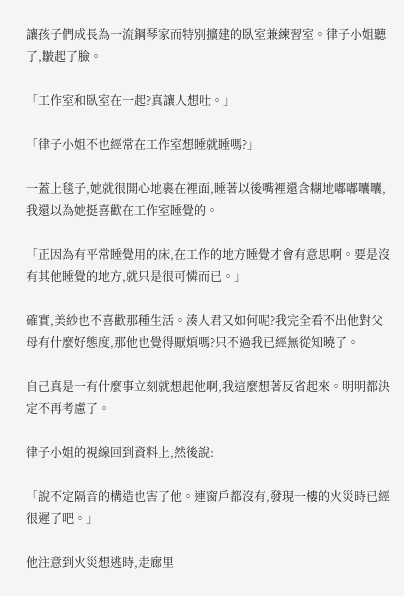讓孩子們成長為一流鋼琴家而特別擴建的臥室兼練習室。律子小姐聽了,皺起了臉。

「工作室和臥室在一起?真讓人想吐。」

「律子小姐不也經常在工作室想睡就睡嗎?」

一蓋上毯子,她就很開心地裹在裡面,睡著以後嘴裡還含糊地嘟嘟囔囔,我還以為她挺喜歡在工作室睡覺的。

「正因為有平常睡覺用的床,在工作的地方睡覺才會有意思啊。要是沒有其他睡覺的地方,就只是很可憐而已。」

確實,美紗也不喜歡那種生活。湊人君又如何呢?我完全看不出他對父母有什麼好態度,那他也覺得厭煩嗎?只不過我已經無從知曉了。

自己真是一有什麼事立刻就想起他啊,我這麼想著反省起來。明明都決定不再考慮了。

律子小姐的視線回到資料上,然後說:

「說不定隔音的構造也害了他。連窗戶都沒有,發現一樓的火災時已經很遲了吧。」

他注意到火災想逃時,走廊里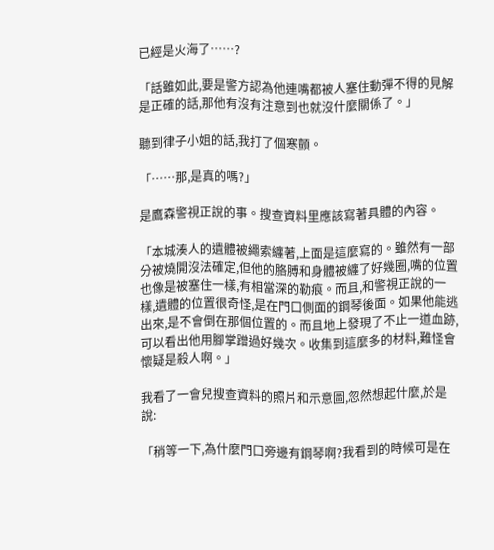已經是火海了……?

「話雖如此,要是警方認為他連嘴都被人塞住動彈不得的見解是正確的話,那他有沒有注意到也就沒什麼關係了。」

聽到律子小姐的話,我打了個寒顫。

「……那,是真的嗎?」

是鷹森警視正說的事。搜查資料里應該寫著具體的內容。

「本城湊人的遺體被繩索纏著,上面是這麼寫的。雖然有一部分被燒開沒法確定,但他的胳膊和身體被纏了好幾圈,嘴的位置也像是被塞住一樣,有相當深的勒痕。而且,和警視正說的一樣,遺體的位置很奇怪,是在門口側面的鋼琴後面。如果他能逃出來,是不會倒在那個位置的。而且地上發現了不止一道血跡,可以看出他用腳掌蹭過好幾次。收集到這麼多的材料,難怪會懷疑是殺人啊。」

我看了一會兒搜查資料的照片和示意圖,忽然想起什麼,於是說:

「稍等一下,為什麼門口旁邊有鋼琴啊?我看到的時候可是在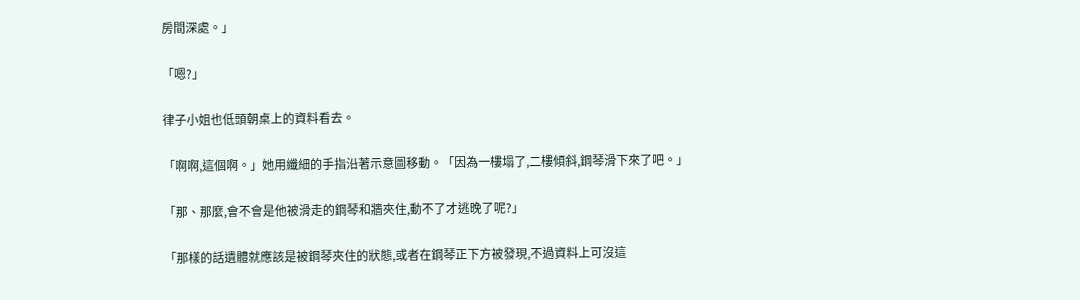房間深處。」

「嗯?」

律子小姐也低頭朝桌上的資料看去。

「啊啊,這個啊。」她用纖細的手指沿著示意圖移動。「因為一樓塌了,二樓傾斜,鋼琴滑下來了吧。」

「那、那麼,會不會是他被滑走的鋼琴和牆夾住,動不了才逃晚了呢?」

「那樣的話遺體就應該是被鋼琴夾住的狀態,或者在鋼琴正下方被發現,不過資料上可沒這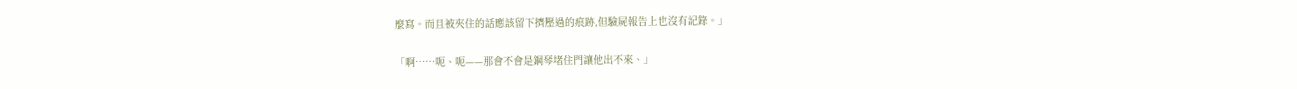麼寫。而且被夾住的話應該留下擠壓過的痕跡,但驗屍報告上也沒有記錄。」

「啊……呃、呃——那會不會是鋼琴堵住門讓他出不來、」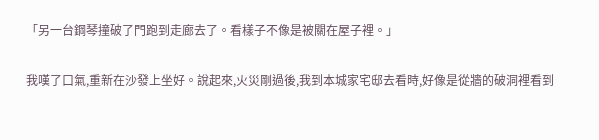「另一台鋼琴撞破了門跑到走廊去了。看樣子不像是被關在屋子裡。」

我嘆了口氣,重新在沙發上坐好。說起來,火災剛過後,我到本城家宅邸去看時,好像是從牆的破洞裡看到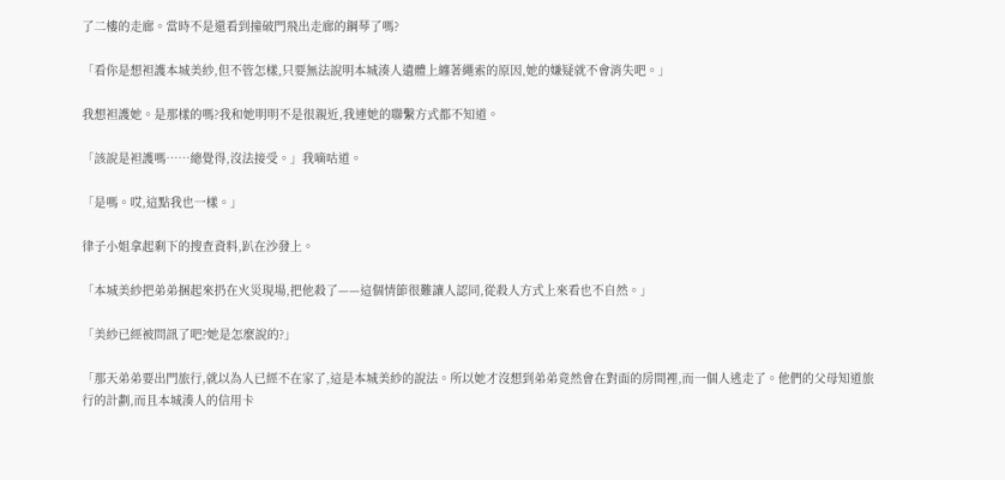了二樓的走廊。當時不是還看到撞破門飛出走廊的鋼琴了嗎?

「看你是想袒護本城美紗,但不管怎樣,只要無法說明本城湊人遺體上纏著繩索的原因,她的嫌疑就不會消失吧。」

我想袒護她。是那樣的嗎?我和她明明不是很親近,我連她的聯繫方式都不知道。

「該說是袒護嗎……總覺得,沒法接受。」我嘀咕道。

「是嗎。哎,這點我也一樣。」

律子小姐拿起剩下的搜查資料,趴在沙發上。

「本城美紗把弟弟捆起來扔在火災現場,把他殺了——這個情節很難讓人認同,從殺人方式上來看也不自然。」

「美紗已經被問訊了吧?她是怎麼說的?」

「那天弟弟要出門旅行,就以為人已經不在家了,這是本城美紗的說法。所以她才沒想到弟弟竟然會在對面的房間裡,而一個人逃走了。他們的父母知道旅行的計劃,而且本城湊人的信用卡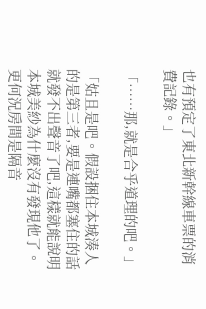也有預定了東北新幹線車票的消費記錄。」

「……那,就是合乎道理的吧。」

「姑且是吧。假設捆住本城湊人的是第三者,要是連嘴都塞住的話就發不出聲音了吧,這樣就能說明本城美紗為什麼沒有發現他了。更何況房間是隔音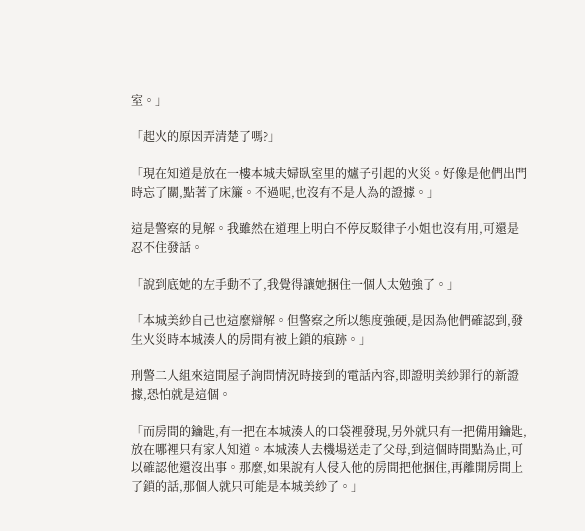室。」

「起火的原因弄清楚了嗎?」

「現在知道是放在一樓本城夫婦臥室里的爐子引起的火災。好像是他們出門時忘了關,點著了床簾。不過呢,也沒有不是人為的證據。」

這是警察的見解。我雖然在道理上明白不停反駁律子小姐也沒有用,可還是忍不住發話。

「說到底她的左手動不了,我覺得讓她捆住一個人太勉強了。」

「本城美紗自己也這麼辯解。但警察之所以態度強硬,是因為他們確認到,發生火災時本城湊人的房間有被上鎖的痕跡。」

刑警二人組來這間屋子詢問情況時接到的電話內容,即證明美紗罪行的新證據,恐怕就是這個。

「而房間的鑰匙,有一把在本城湊人的口袋裡發現,另外就只有一把備用鑰匙,放在哪裡只有家人知道。本城湊人去機場送走了父母,到這個時間點為止,可以確認他還沒出事。那麼,如果說有人侵入他的房間把他捆住,再離開房間上了鎖的話,那個人就只可能是本城美紗了。」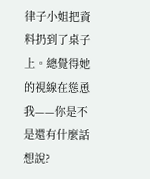律子小姐把資料扔到了桌子上。總覺得她的視線在慫恿我——你是不是還有什麼話想說?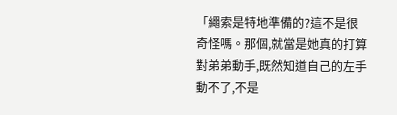「繩索是特地準備的?這不是很奇怪嗎。那個,就當是她真的打算對弟弟動手,既然知道自己的左手動不了,不是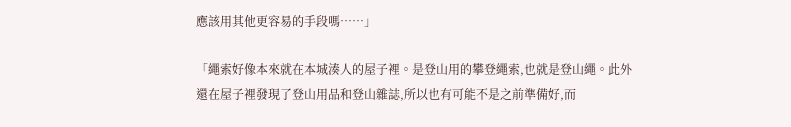應該用其他更容易的手段嗎……」

「繩索好像本來就在本城湊人的屋子裡。是登山用的攀登繩索,也就是登山繩。此外還在屋子裡發現了登山用品和登山雜誌,所以也有可能不是之前準備好,而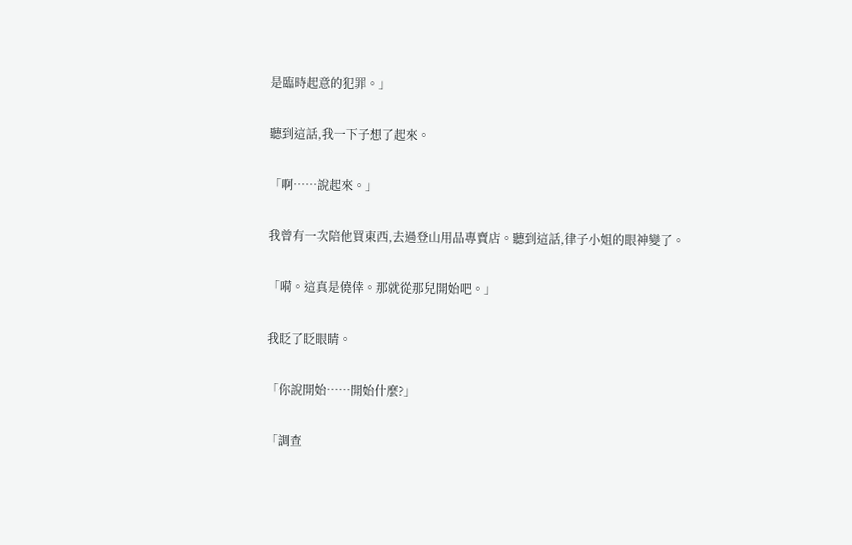是臨時起意的犯罪。」

聽到這話,我一下子想了起來。

「啊……說起來。」

我曾有一次陪他買東西,去過登山用品專賣店。聽到這話,律子小姐的眼神變了。

「嗬。這真是僥倖。那就從那兒開始吧。」

我眨了眨眼睛。

「你說開始……開始什麼?」

「調查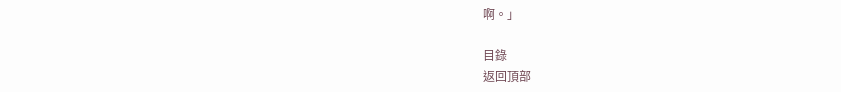啊。」

目錄
返回頂部